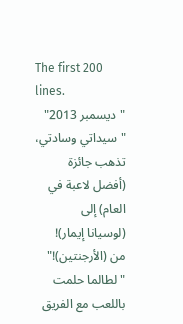The first 200 lines.
"ديسمبر 2013"
"سيداتي وسادتي، تذهب جائزة
(أفضل لاعبة في العام) إلى
(لوسيانا إيمار)!
من (الأرجنتين)!"
"لطالما حلمت باللعب مع الفريق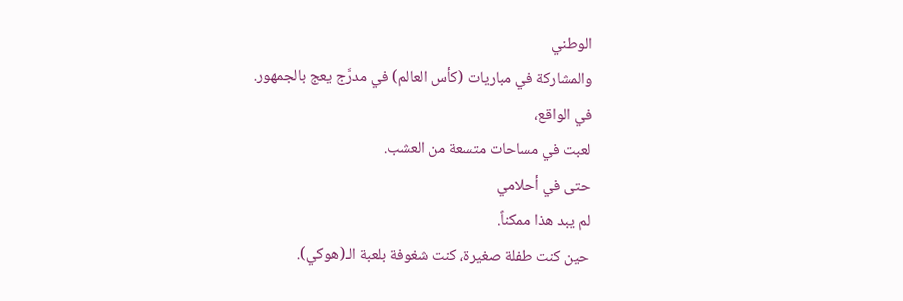الوطني
والمشاركة في مباريات (كأس العالم) في مدرَّج يعج بالجمهور.
في الواقع،
لعبت في مساحات متسعة من العشب.
حتى في أحلامي
لم يبد هذا ممكناً.
حين كنت طفلة صغيرة، كنت شغوفة بلعبة الـ(هوكي).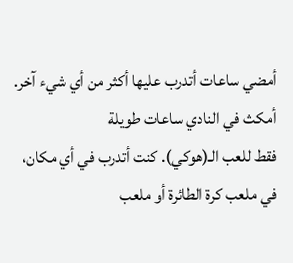أمضي ساعات أتدرب عليها أكثر من أي شيء آخر.
أمكث في النادي ساعات طويلة
فقط للعب الـ(هوكي). كنت أتدرب في أي مكان،
في ملعب كرة الطائرة أو ملعب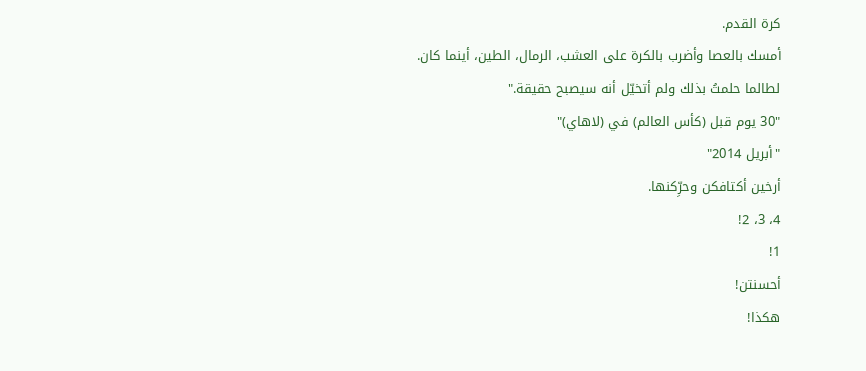كرة القدم.
أمسك بالعصا وأضرب بالكرة على العشب، الرمال، الطين، أينما كان.
لطالما حلمتُ بذلك ولم أتخيّل أنه سيصبح حقيقة."
"30 يوم قبل (كأس العالم) في (لاهاي)"
"أبريل 2014"
أرخين أكتافكن وحرِّكنها.
4، 3، 2!
1!
أحسنتن!
هكذا!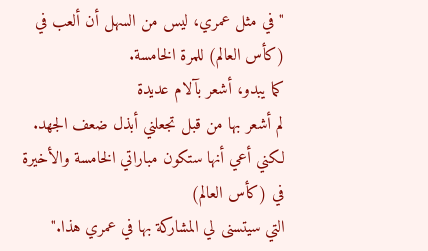"في مثل عمري، ليس من السهل أن ألعب في (كأس العالم) للمرة الخامسة.
كما يبدو، أشعر بآلام عديدة
لم أشعر بها من قبل تجعلني أبذل ضعف الجهد.
لكني أعي أنها ستكون مباراتي الخامسة والأخيرة في (كأس العالم)
التي سيتسنى لي المشاركة بها في عمري هذا."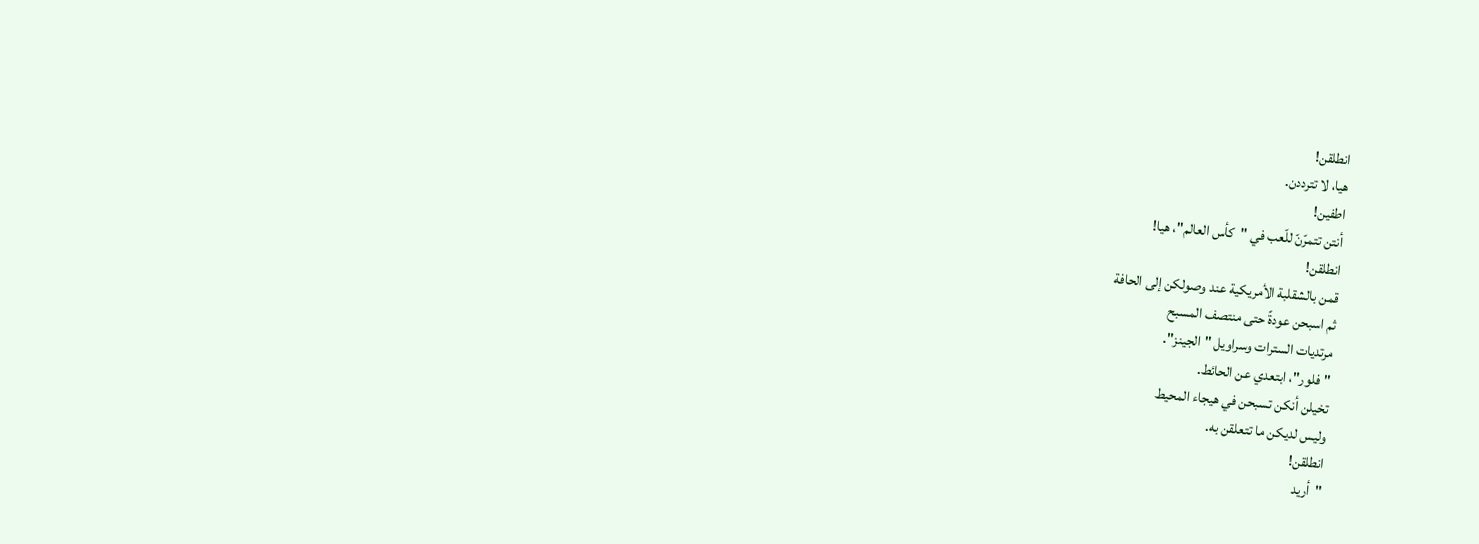انطلقن!
هيا، لا تترددن.
اطفين!
أنتن تتمرّنّ للّعب في "كأس العالم"، هيا!
انطلقن!
قمن بالشقلبة الأمريكية عند وصولكن إلى الحافة
ثم اسبحن عودةً حتى منتصف المسبح
مرتديات السترات وسراويل "الجينز".
"فلور"، ابتعدي عن الحائط.
تخيلن أنكن تسبحن في هيجاء المحيط
وليس لديكن ما تتعلقن به.
انطلقن!
"أريد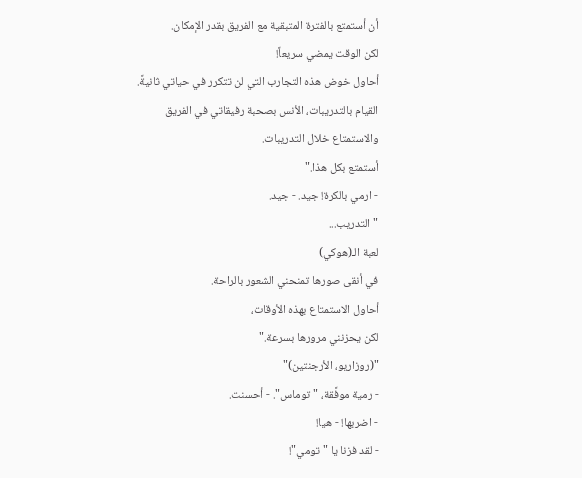أن أستمتع بالفترة المتبقية مع الفريق بقدر الإمكان.
لكن الوقت يمضي سريعاً!
أحاول خوض هذه التجارب التي لن تتكرر في حياتي ثانيةً.
القيام بالتدريبات، الأنس بصحبة رفيقاتي في الفريق
والاستمتاع خلال التدريبات.
أستمتع بكل هذا."
- ارمي بالكرة! جيد. - جيد.
"التدريب...
لعبة الـ(هوكي)
في أنقى صورها تمنحني الشعور بالراحة.
أحاول الاستمتاع بهذه الأوقات،
لكن يحزنني مرورها بسرعة."
"(روزاريو، الأرجنتين)"
- رمية موفَّقة، "توماس". - أحسنت.
- اضربها! - هيا!
- لقد فزنا يا "تومي"!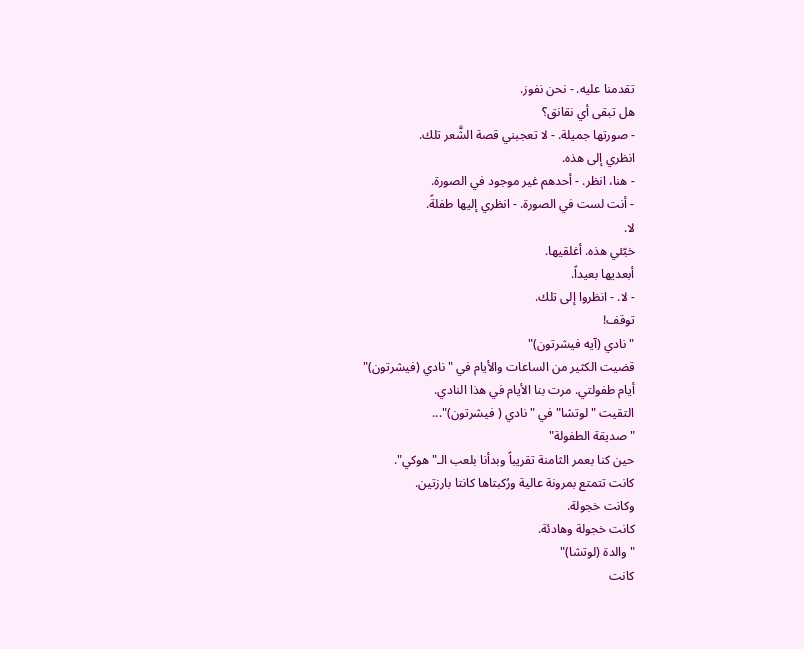تقدمنا عليه. - نحن نفوز.
هل تبقى أي نقانق؟
- صورتها جميلة. - لا تعجبني قصة الشَّعر تلك.
انظري إلى هذه.
- هنا، انظر. - أحدهم غير موجود في الصورة.
- أنت لست في الصورة. - انظري إليها طفلةً.
لا.
خبّئي هذه. أغلقيها.
أبعديها بعيداً.
- لا. - انظروا إلى تلك.
توقف!
" نادي (آيه فيشرتون)"
قضيت الكثير من الساعات والأيام في "نادي (فيشرتون)"
أيام طفولتي. مرت بنا الأيام في هذا النادي.
التقيت "لوتشا" في "نادي ( فيشرتون)"...
"صديقة الطفولة"
حين كنا بعمر الثامنة تقريباً وبدأنا بلعب الـ"هوكي".
كانت تتمتع بمرونة عالية ورُكبتاها كانتا بارزتين.
وكانت خجولة.
كانت خجولة وهادئة.
"والدة (لوتشا)"
كانت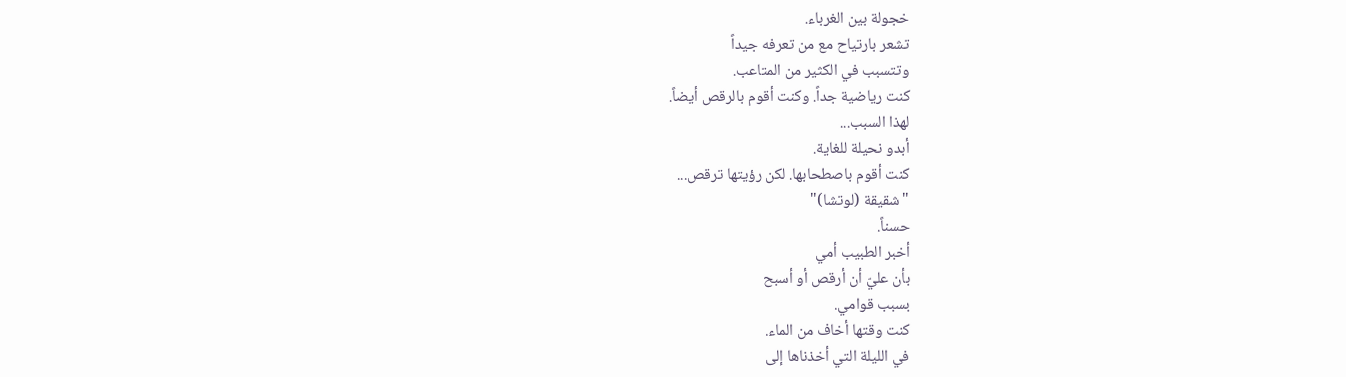خجولة بين الغرباء.
تشعر بارتياح مع من تعرفه جيداً
وتتسبب في الكثير من المتاعب.
كنت رياضية جداً. وكنت أقوم بالرقص أيضاً.
لهذا السبب...
أبدو نحيلة للغاية.
كنت أقوم باصطحابها. لكن رؤيتها ترقص...
"شقيقة (لوتشا)"
حسناً.
أخبر الطبيب أمي
بأن عليّ أن أرقص أو أسبح
بسبب قوامي.
كنت وقتها أخاف من الماء.
في الليلة التي أخذناها إلى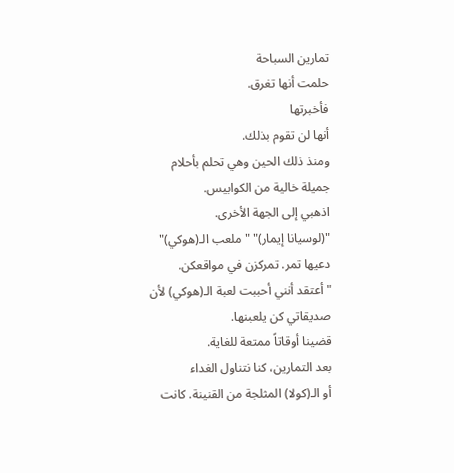تمارين السباحة
حلمت أنها تغرق.
فأخبرتها
أنها لن تقوم بذلك.
ومنذ ذلك الحين وهي تحلم بأحلام جميلة خالية من الكوابيس.
اذهبي إلى الجهة الأخرى.
"(لوسيانا إيمار)" "ملعب الـ(هوكي)"
دعيها تمر. تمركزن في مواقعكن.
"أعتقد أنني أحببت لعبة الـ(هوكي) لأن صديقاتي كن يلعبنها.
قضينا أوقاتاً ممتعة للغاية.
بعد التمارين، كنا نتناول الغداء
أو الـ(كولا) المثلجة من القنينة. كانت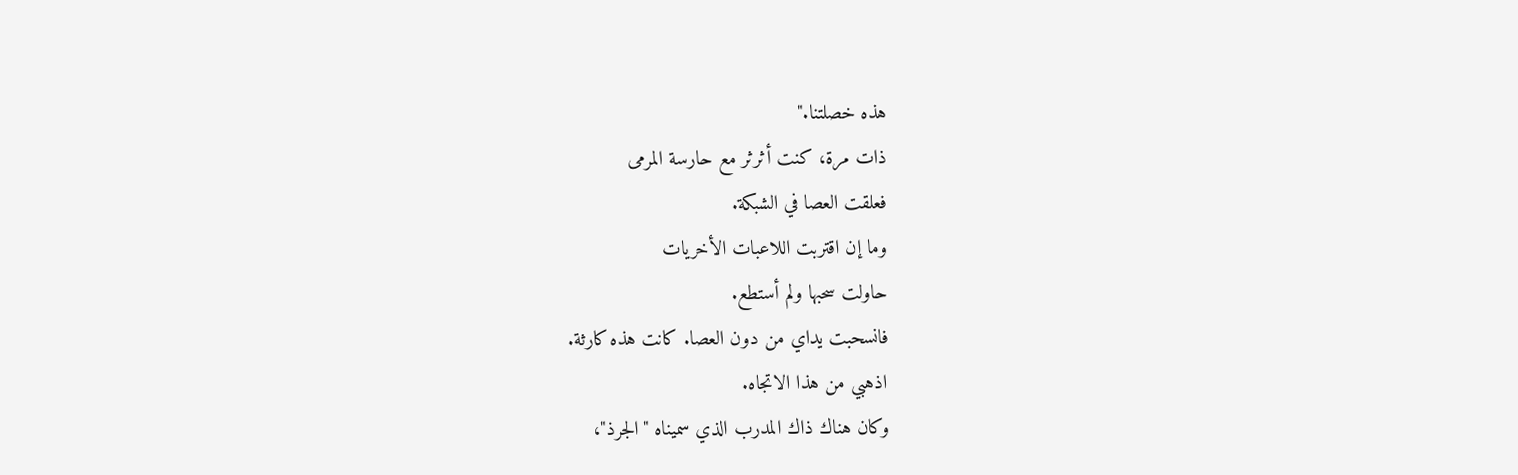هذه خصلتنا."
ذات مرة، كنت أثرثر مع حارسة المرمى
فعلقت العصا في الشبكة.
وما إن اقتربت اللاعبات الأخريات
حاولت سحبها ولم أستطع.
فانسحبت يداي من دون العصا. كانت هذه كارثة.
اذهبي من هذا الاتجاه.
وكان هناك ذاك المدرب الذي سميناه "الجرذ"،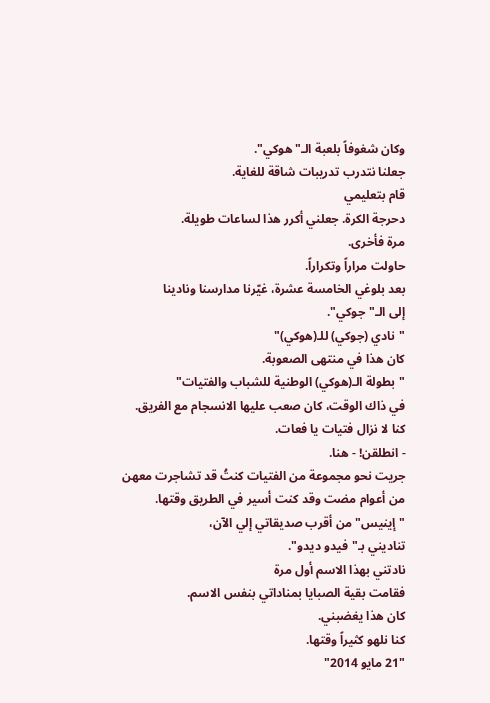وكان شغوفاً بلعبة الـ"هوكي".
جعلنا نتدرب تدريبات شاقة للغاية.
قام بتعليمي
دحرجة الكرة. جعلني أكرر هذا لساعات طويلة.
مرة فأخرى.
حاولت مراراً وتكراراً.
بعد بلوغي الخامسة عشرة، غيّرنا مدارسنا ونادينا
إلى الـ"جوكي".
"نادي (جوكي) للـ(هوكي)"
كان هذا في منتهى الصعوبة.
"بطولة الـ(هوكي) الوطنية للشباب والفتيات"
في ذاك الوقت، كان صعب عليها الانسجام مع الفريق.
كنا لا نزال فتيات يا فعات.
- انطلقن! - هنا.
جريت نحو مجموعة من الفتيات كنتُ قد تشاجرت معهن
من أعوام مضت وقد كنت أسير في الطريق وقتها.
"إينيس" من أقرب صديقاتي إلي الآن،
تناديني بـ"فيدو ديدو".
نادتني بهذا الاسم أول مرة
فقامت بقية الصبايا بمناداتي بنفس الاسم.
كان هذا يغضبني.
كنا نلهو كثيراً وقتها.
"21 مايو 2014"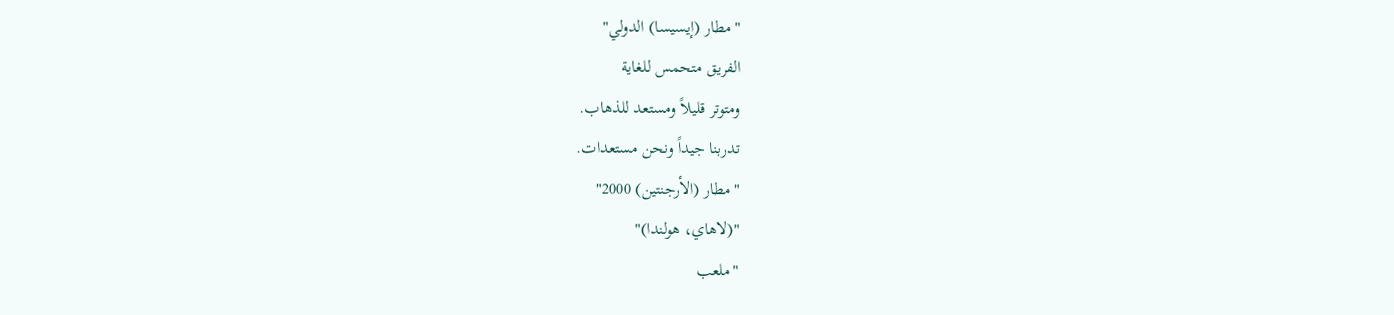"مطار (إيسيسا) الدولي"
الفريق متحمس للغاية
ومتوتر قليلاً ومستعد للذهاب.
تدربنا جيداً ونحن مستعدات.
"مطار (الأرجنتين) 2000"
"(لاهاي، هولندا)"
"ملعب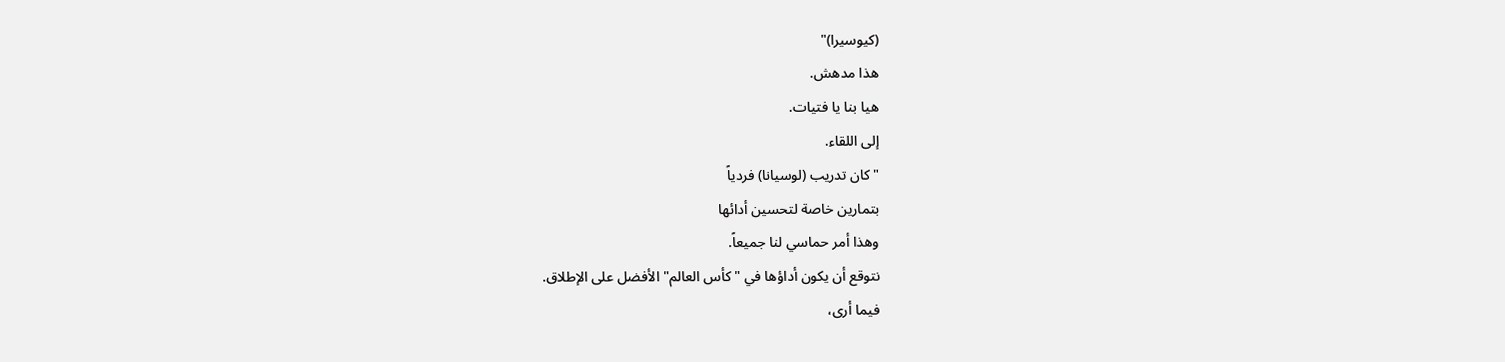(كيوسيرا)"
هذا مدهش.
هيا بنا يا فتيات.
إلى اللقاء.
"كان تدريب (لوسيانا) فردياً
بتمارين خاصة لتحسين أدائها
وهذا أمر حماسي لنا جميعاً.
نتوقع أن يكون أداؤها في "كأس العالم" الأفضل على الإطلاق.
فيما أرى،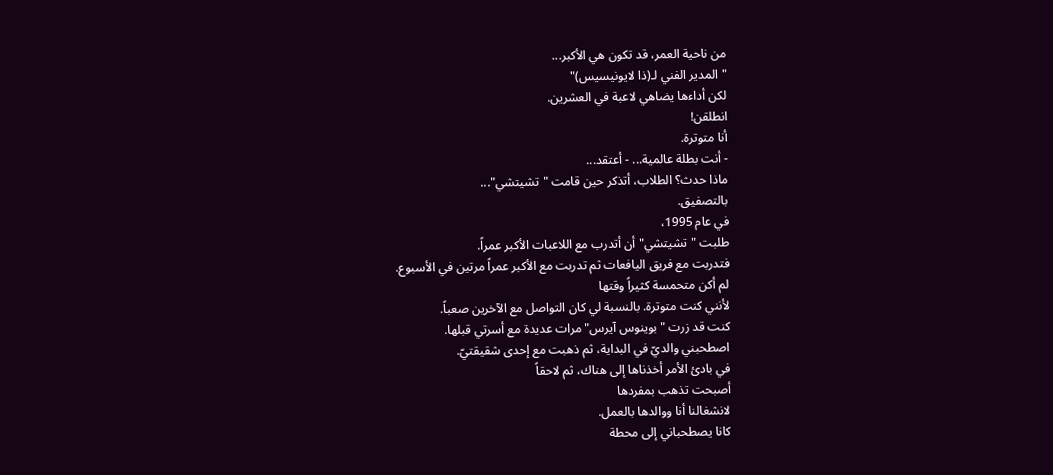من ناحية العمر، قد تكون هي الأكبر...
"المدير الفني لـ(ذا لايونيسيس)"
لكن أداءها يضاهي لاعبة في العشرين.
انطلقن!
أنا متوترة.
- أنت بطلة عالمية... - أعتقد...
ماذا حدث؟ الطلاب، أتذكر حين قامت "تشيتشي"...
بالتصفيق.
في عام 1995،
طلبت "تشيتشي" أن أتدرب مع اللاعبات الأكبر عمراً.
فتدربت مع فريق اليافعات ثم تدربت مع الأكبر عمراً مرتين في الأسبوع.
لم أكن متحمسة كثيراً وقتها
لأنني كنت متوترة. بالنسبة لي كان التواصل مع الآخرين صعباً.
كنت قد زرت "بوينوس آيرس" مرات عديدة مع أسرتي قبلها.
اصطحبني والديّ في البداية، ثم ذهبت مع إحدى شقيقتيّ.
في بادئ الأمر أخذناها إلى هناك، ثم لاحقاً
أصبحت تذهب بمفردها
لانشغالنا أنا ووالدها بالعمل.
كانا يصطحباني إلى محطة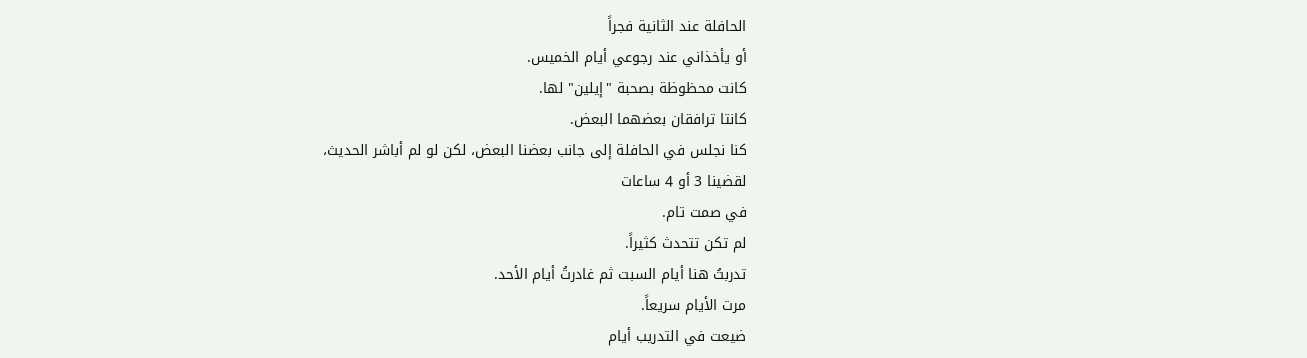الحافلة عند الثانية فجراً
أو يأخذاني عند رجوعي أيام الخميس.
كانت محظوظة بصحبة "إيلين" لها.
كانتا ترافقان بعضهما البعض.
كنا نجلس في الحافلة إلى جانب بعضنا البعض، لكن لو لم أباشر الحديث،
لقضينا 3 أو 4 ساعات
في صمت تام.
لم تكن تتحدث كثيراً.
تدربتُ هنا أيام السبت ثم غادرتُ أيام الأحد.
مرت الأيام سريعاً.
ضيعت في التدريب أيام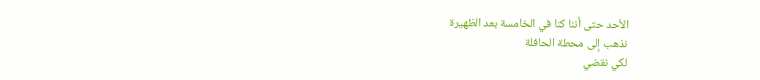الأحد حتى أننا كنا في الخامسة بعد الظهيرة
نذهب إلى محطة الحافلة
لكي نقضي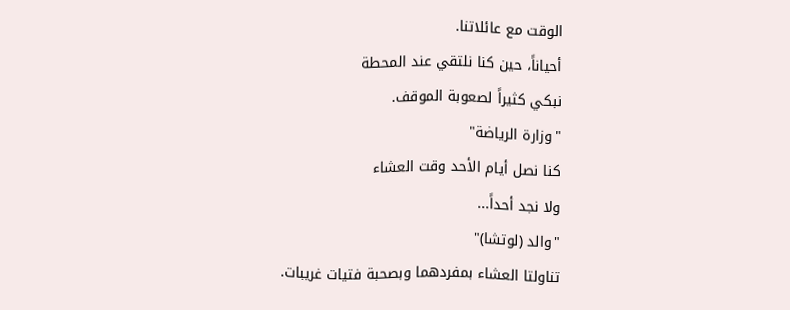الوقت مع عائلاتنا.
أحياناً، حين كنا نلتقي عند المحطة
نبكي كثيراً لصعوبة الموقف.
"وزارة الرياضة"
كنا نصل أيام الأحد وقت العشاء
ولا نجد أحداً...
"والد (لوتشا)"
تناولتا العشاء بمفردهما وبصحبة فتيات غريبات.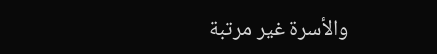والأسرة غير مرتبة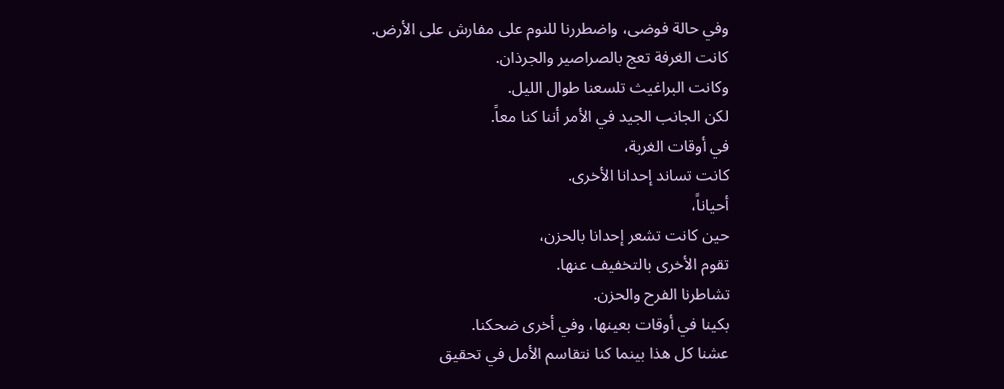وفي حالة فوضى، واضطررنا للنوم على مفارش على الأرض.
كانت الغرفة تعج بالصراصير والجرذان.
وكانت البراغيث تلسعنا طوال الليل.
لكن الجانب الجيد في الأمر أننا كنا معاً.
في أوقات الغربة،
كانت تساند إحدانا الأخرى.
أحياناً،
حين كانت تشعر إحدانا بالحزن،
تقوم الأخرى بالتخفيف عنها.
تشاطرنا الفرح والحزن.
بكينا في أوقات بعينها، وفي أخرى ضحكنا.
عشنا كل هذا بينما كنا نتقاسم الأمل في تحقيق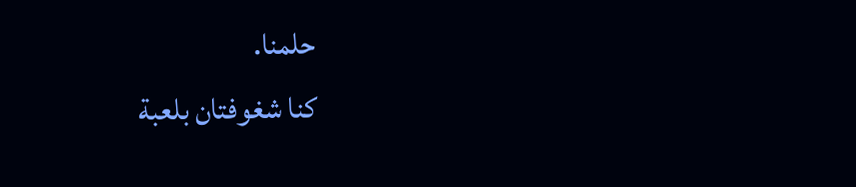حلمنا.
كنا شغوفتان بلعبة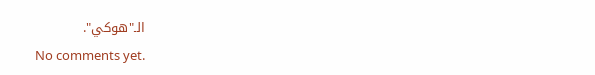الـ"هوكي".
No comments yet.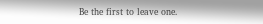Be the first to leave one.